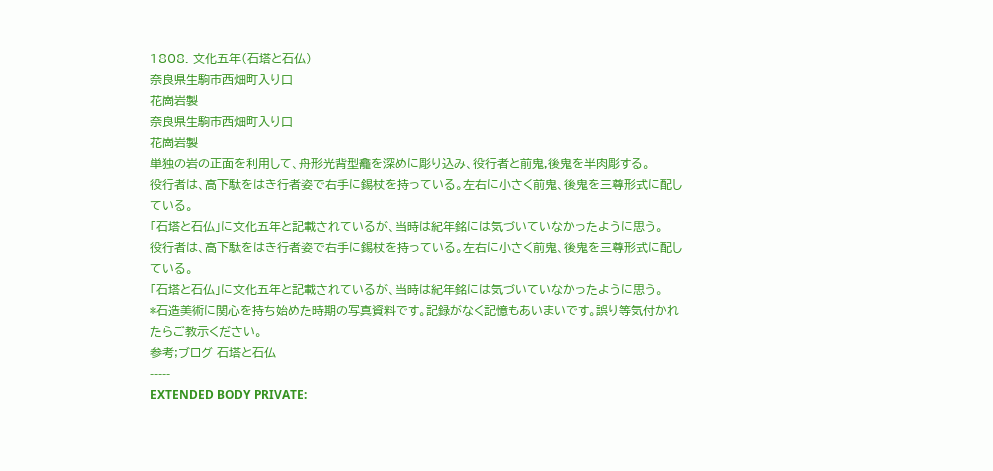1808. 文化五年(石塔と石仏)
奈良県生駒市西畑町入り口
花崗岩製
奈良県生駒市西畑町入り口
花崗岩製
単独の岩の正面を利用して、舟形光背型龕を深めに彫り込み、役行者と前鬼,後鬼を半肉彫する。
役行者は、高下駄をはき行者姿で右手に錫杖を持っている。左右に小さく前鬼、後鬼を三尊形式に配している。
「石塔と石仏」に文化五年と記載されているが、当時は紀年銘には気づいていなかったように思う。
役行者は、高下駄をはき行者姿で右手に錫杖を持っている。左右に小さく前鬼、後鬼を三尊形式に配している。
「石塔と石仏」に文化五年と記載されているが、当時は紀年銘には気づいていなかったように思う。
*石造美術に関心を持ち始めた時期の写真資料です。記録がなく記憶もあいまいです。誤り等気付かれたらご教示ください。
参考;ブログ 石塔と石仏
-----
EXTENDED BODY PRIVATE: